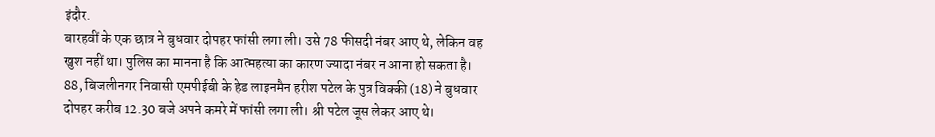इंदौर.
बारहवीं के एक छात्र ने बुधवार दोपहर फांसी लगा ली। उसे 78 फीसदी नंबर आए थे, लेकिन वह खुश नहीं था। पुलिस का मानना है कि आत्महत्या का कारण ज्यादा नंबर न आना हो सकता है।
88, बिजलीनगर निवासी एमपीईबी के हेड लाइनमैन हरीश पटेल के पुत्र विक्की (18) ने बुधवार दोपहर करीब 12.30 बजे अपने कमरे में फांसी लगा ली। श्री पटेल जूस लेकर आए थे।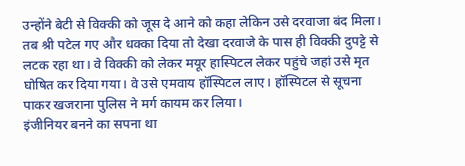उन्होंने बेटी से विक्की को जूस दे आने को कहा लेकिन उसे दरवाजा बंद मिला। तब श्री पटेल गए और धक्का दिया तो देखा दरवाजे के पास ही विक्की दुपट्टे से लटक रहा था। वे विक्की को लेकर मयूर हास्पिटल लेकर पहुंचे जहां उसे मृत घोषित कर दिया गया। वे उसे एमवाय हॉस्पिटल लाए। हॉस्पिटल से सूचना पाकर खजराना पुलिस ने मर्ग कायम कर लिया।
इंजीनियर बनने का सपना था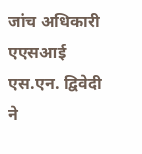जांच अधिकारी एएसआई एस.एन. द्विवेदी ने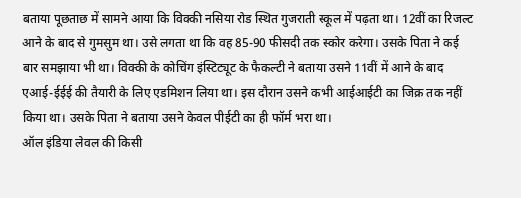बताया पूछताछ में सामने आया कि विक्की नसिया रोड स्थित गुजराती स्कूल में पढ़ता था। 12वीं का रिजल्ट आने के बाद से गुमसुम था। उसे लगता था कि वह 85-90 फीसदी तक स्कोर करेगा। उसके पिता ने कई बार समझाया भी था। विक्की के कोचिंग इंस्टिट्यूट के फैकल्टी ने बताया उसने 11वीं में आने के बाद एआई-ईईई की तैयारी के लिए एडमिशन लिया था। इस दौरान उसने कभी आईआईटी का जिक्र तक नहीं किया था। उसके पिता ने बताया उसने केवल पीईटी का ही फॉर्म भरा था।
ऑल इंडिया लेवल की किसी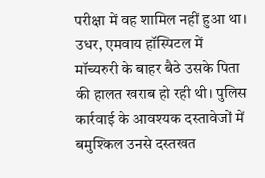परीक्षा में वह शामिल नहीं हुआ था। उधर, एमवाय हॉस्पिटल में मॉच्यरुरी के बाहर बैठे उसके पिता की हालत खराब हो रही थी। पुलिस कार्रवाई के आवश्यक दस्तावेजों में बमुश्किल उनसे दस्तखत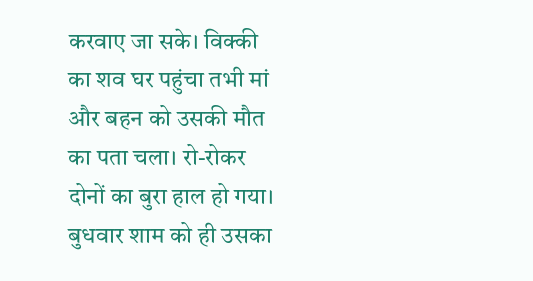करवाए जा सके। विक्की का शव घर पहुंचा तभी मां और बहन को उसकी मौत का पता चला। रो-रोकर दोनों का बुरा हाल हो गया। बुधवार शाम को ही उसका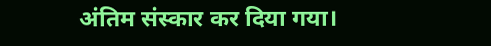अंतिम संस्कार कर दिया गया।